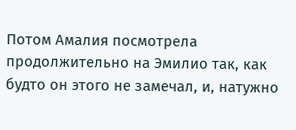Потом Амалия посмотрела продолжительно на Эмилио так, как будто он этого не замечал, и, натужно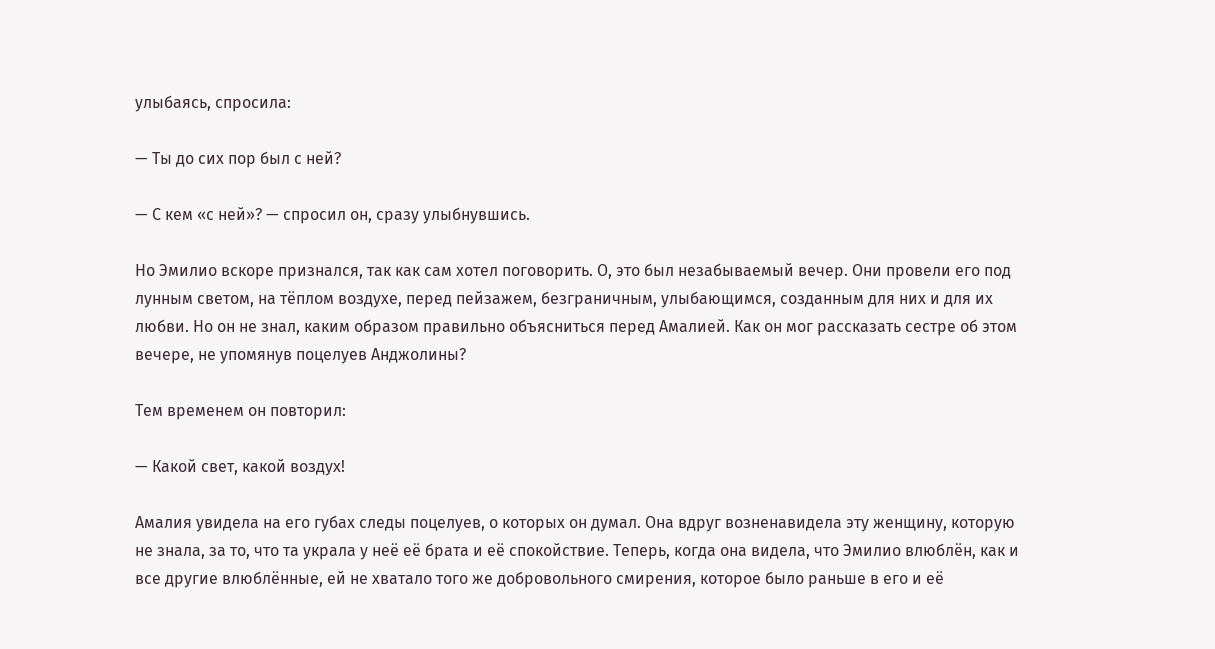улыбаясь, спросила:

— Ты до сих пор был с ней?

— С кем «с ней»? — спросил он, сразу улыбнувшись.

Но Эмилио вскоре признался, так как сам хотел поговорить. О, это был незабываемый вечер. Они провели его под лунным светом, на тёплом воздухе, перед пейзажем, безграничным, улыбающимся, созданным для них и для их любви. Но он не знал, каким образом правильно объясниться перед Амалией. Как он мог рассказать сестре об этом вечере, не упомянув поцелуев Анджолины?

Тем временем он повторил:

— Какой свет, какой воздух!

Амалия увидела на его губах следы поцелуев, о которых он думал. Она вдруг возненавидела эту женщину, которую не знала, за то, что та украла у неё её брата и её спокойствие. Теперь, когда она видела, что Эмилио влюблён, как и все другие влюблённые, ей не хватало того же добровольного смирения, которое было раньше в его и её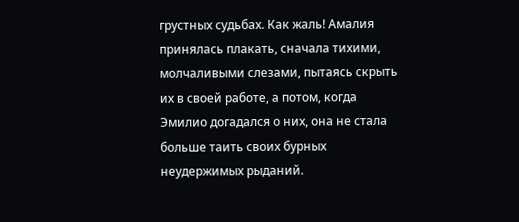грустных судьбах. Как жаль! Амалия принялась плакать, сначала тихими, молчаливыми слезами, пытаясь скрыть их в своей работе, а потом, когда Эмилио догадался о них, она не стала больше таить своих бурных неудержимых рыданий.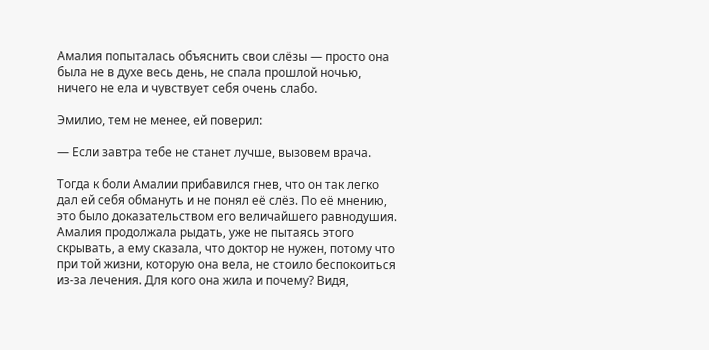Амалия попыталась объяснить свои слёзы — просто она была не в духе весь день, не спала прошлой ночью, ничего не ела и чувствует себя очень слабо.

Эмилио, тем не менее, ей поверил:

— Если завтра тебе не станет лучше, вызовем врача.

Тогда к боли Амалии прибавился гнев, что он так легко дал ей себя обмануть и не понял её слёз. По её мнению, это было доказательством его величайшего равнодушия. Амалия продолжала рыдать, уже не пытаясь этого скрывать, а ему сказала, что доктор не нужен, потому что при той жизни, которую она вела, не стоило беспокоиться из-за лечения. Для кого она жила и почему? Видя,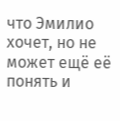что Эмилио хочет, но не может ещё её понять и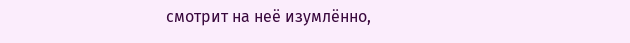смотрит на неё изумлённо,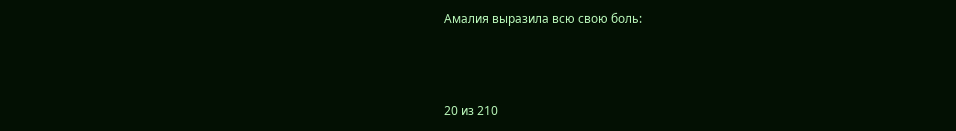Амалия выразила всю свою боль:



20 из 210